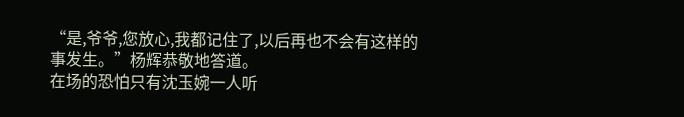“是,爷爷,您放心,我都记住了,以后再也不会有这样的事发生。”杨辉恭敬地答道。
在场的恐怕只有沈玉婉一人听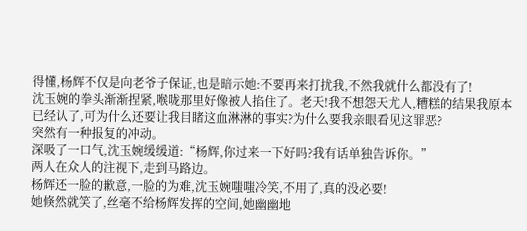得懂,杨辉不仅是向老爷子保证,也是暗示她:不要再来打扰我,不然我就什么都没有了!
沈玉婉的拳头渐渐捏紧,喉咙那里好像被人掐住了。老天!我不想怨天尤人,糟糕的结果我原本已经认了,可为什么还要让我目睹这血淋淋的事实?为什么要我亲眼看见这罪恶?
突然有一种报复的冲动。
深吸了一口气,沈玉婉缓缓道:“杨辉,你过来一下好吗?我有话单独告诉你。”
两人在众人的注视下,走到马路边。
杨辉还一脸的歉意,一脸的为难,沈玉婉嗤嗤冷笑,不用了,真的没必要!
她倏然就笑了,丝毫不给杨辉发挥的空间,她幽幽地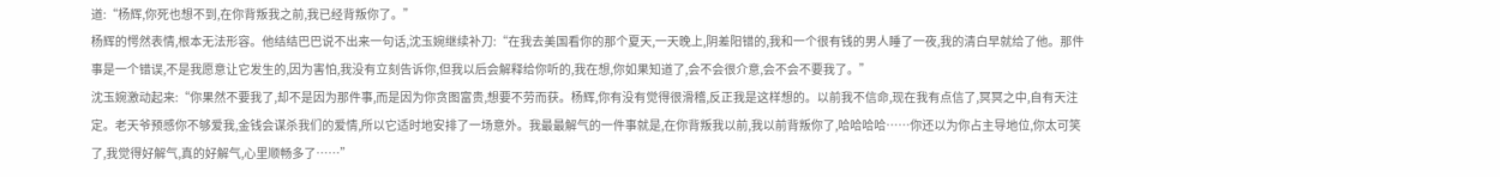道:“杨辉,你死也想不到,在你背叛我之前,我已经背叛你了。”
杨辉的愕然表情,根本无法形容。他结结巴巴说不出来一句话,沈玉婉继续补刀:“在我去美国看你的那个夏天,一天晚上,阴差阳错的,我和一个很有钱的男人睡了一夜,我的清白早就给了他。那件事是一个错误,不是我愿意让它发生的,因为害怕,我没有立刻告诉你,但我以后会解释给你听的,我在想,你如果知道了,会不会很介意,会不会不要我了。”
沈玉婉激动起来:“你果然不要我了,却不是因为那件事,而是因为你贪图富贵,想要不劳而获。杨辉,你有没有觉得很滑稽,反正我是这样想的。以前我不信命,现在我有点信了,冥冥之中,自有天注定。老天爷预感你不够爱我,金钱会谋杀我们的爱情,所以它适时地安排了一场意外。我最最解气的一件事就是,在你背叛我以前,我以前背叛你了,哈哈哈哈……你还以为你占主导地位,你太可笑了,我觉得好解气,真的好解气,心里顺畅多了……”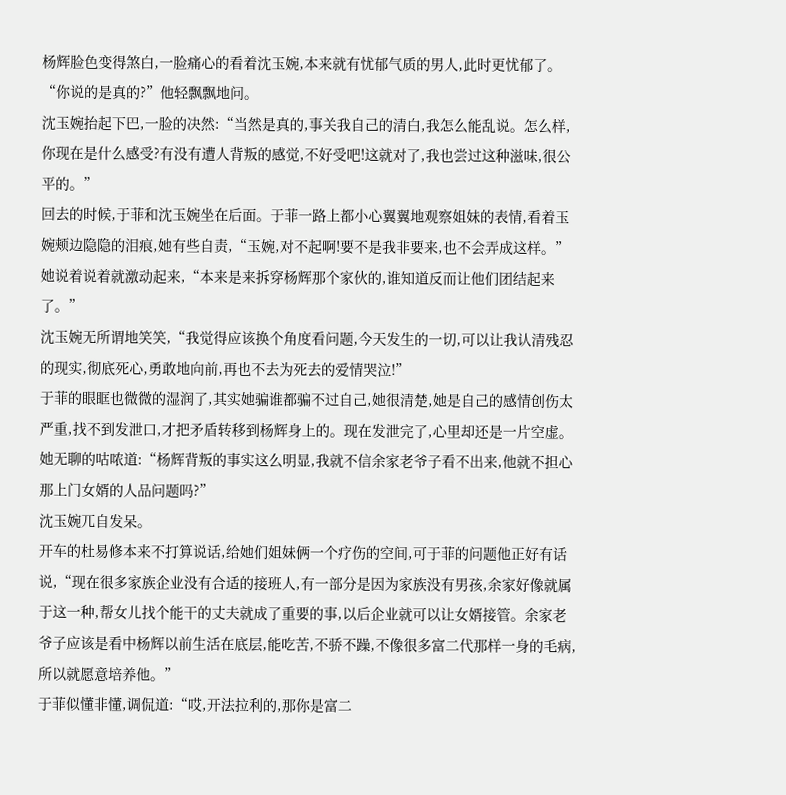杨辉脸色变得煞白,一脸痛心的看着沈玉婉,本来就有忧郁气质的男人,此时更忧郁了。
“你说的是真的?”他轻飘飘地问。
沈玉婉抬起下巴,一脸的决然:“当然是真的,事关我自己的清白,我怎么能乱说。怎么样,你现在是什么感受?有没有遭人背叛的感觉,不好受吧!这就对了,我也尝过这种滋味,很公平的。”
回去的时候,于菲和沈玉婉坐在后面。于菲一路上都小心翼翼地观察姐妹的表情,看着玉婉颊边隐隐的泪痕,她有些自责,“玉婉,对不起啊!要不是我非要来,也不会弄成这样。”她说着说着就激动起来,“本来是来拆穿杨辉那个家伙的,谁知道反而让他们团结起来了。”
沈玉婉无所谓地笑笑,“我觉得应该换个角度看问题,今天发生的一切,可以让我认清残忍的现实,彻底死心,勇敢地向前,再也不去为死去的爱情哭泣!”
于菲的眼眶也微微的湿润了,其实她骗谁都骗不过自己,她很清楚,她是自己的感情创伤太严重,找不到发泄口,才把矛盾转移到杨辉身上的。现在发泄完了,心里却还是一片空虚。
她无聊的咕哝道:“杨辉背叛的事实这么明显,我就不信余家老爷子看不出来,他就不担心那上门女婿的人品问题吗?”
沈玉婉兀自发呆。
开车的杜易修本来不打算说话,给她们姐妹俩一个疗伤的空间,可于菲的问题他正好有话说,“现在很多家族企业没有合适的接班人,有一部分是因为家族没有男孩,余家好像就属于这一种,帮女儿找个能干的丈夫就成了重要的事,以后企业就可以让女婿接管。余家老爷子应该是看中杨辉以前生活在底层,能吃苦,不骄不躁,不像很多富二代那样一身的毛病,所以就愿意培养他。”
于菲似懂非懂,调侃道:“哎,开法拉利的,那你是富二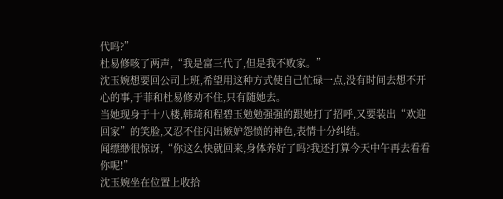代吗?”
杜易修咳了两声,“我是富三代了,但是我不败家。”
沈玉婉想要回公司上班,希望用这种方式使自己忙碌一点,没有时间去想不开心的事,于菲和杜易修劝不住,只有随她去。
当她现身于十八楼,韩琦和程碧玉勉勉强强的跟她打了招呼,又要装出“欢迎回家”的笑脸,又忍不住闪出嫉妒怨愤的神色,表情十分纠结。
闻缥缈很惊讶,“你这么快就回来,身体养好了吗?我还打算今天中午再去看看你呢!”
沈玉婉坐在位置上收拾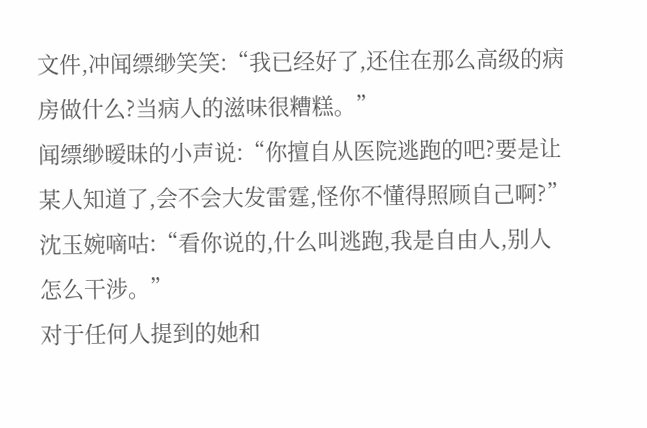文件,冲闻缥缈笑笑:“我已经好了,还住在那么高级的病房做什么?当病人的滋味很糟糕。”
闻缥缈暧昧的小声说:“你擅自从医院逃跑的吧?要是让某人知道了,会不会大发雷霆,怪你不懂得照顾自己啊?”
沈玉婉嘀咕:“看你说的,什么叫逃跑,我是自由人,别人怎么干涉。”
对于任何人提到的她和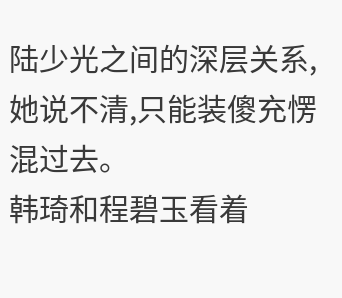陆少光之间的深层关系,她说不清,只能装傻充愣混过去。
韩琦和程碧玉看着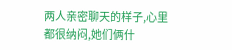两人亲密聊天的样子,心里都很纳闷,她们俩什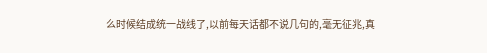么时候结成统一战线了,以前每天话都不说几句的,毫无征兆,真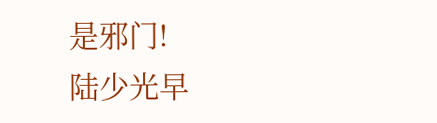是邪门!
陆少光早